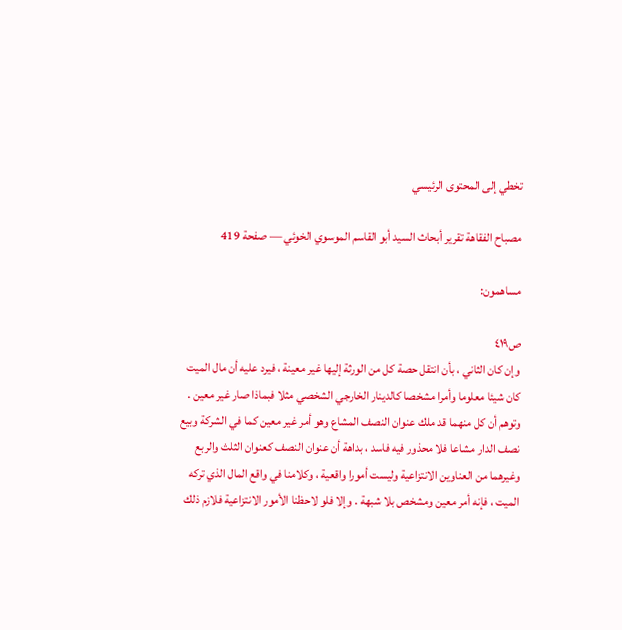تخطي إلى المحتوى الرئيسي

مصباح الفقاهة تقرير أبحاث السيد أبو القاسم الموسوي الخوئي — صفحة 419

مساهمون:

ص٤١٩
وإن كان الثاني ، بأن انتقل حصة كل من الورثة إليها غير معينة ، فيرد عليه أن مال الميت كان شيئا معلوما وأمرا مشخصا كالدينار الخارجي الشخصي مثلا فبماذا صار غير معين . وتوهم أن كل منهما قد ملك عنوان النصف المشاع وهو أمر غير معين كما في الشركة وبيع نصف الدار مشاعا فلا محذور فيه فاسد ، بداهة أن عنوان النصف كعنوان الثلث والربع وغيرهما من العناوين الانتزاعية وليست أمورا واقعية ، وكلامنا في واقع المال الذي تركه الميت ، فإنه أمر معين ومشخص بلا شبهة . وإلا فلو لاحظنا الأمور الانتزاعية فلازم ذلك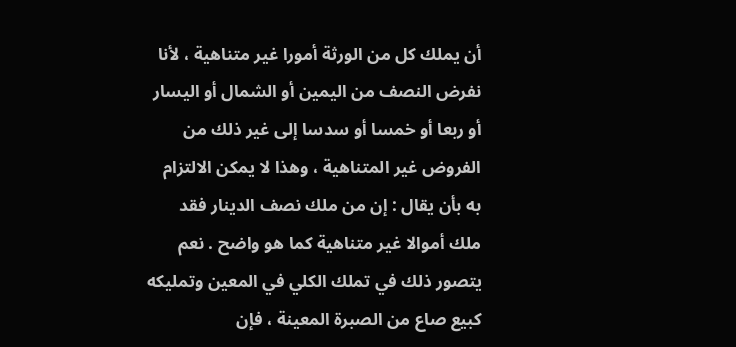أن يملك كل من الورثة أمورا غير متناهية ، لأنا نفرض النصف من اليمين أو الشمال أو اليسار أو ربعا أو خمسا أو سدسا إلى غير ذلك من الفروض غير المتناهية ، وهذا لا يمكن الالتزام به بأن يقال : إن من ملك نصف الدينار فقد ملك أموالا غير متناهية كما هو واضح . نعم يتصور ذلك في تملك الكلي في المعين وتمليكه كبيع صاع من الصبرة المعينة ، فإن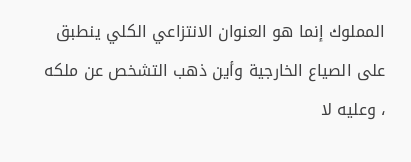المملوك إنما هو العنوان الانتزاعي الكلي ينطبق على الصياع الخارجية وأين ذهب التشخص عن ملكه ، وعليه لا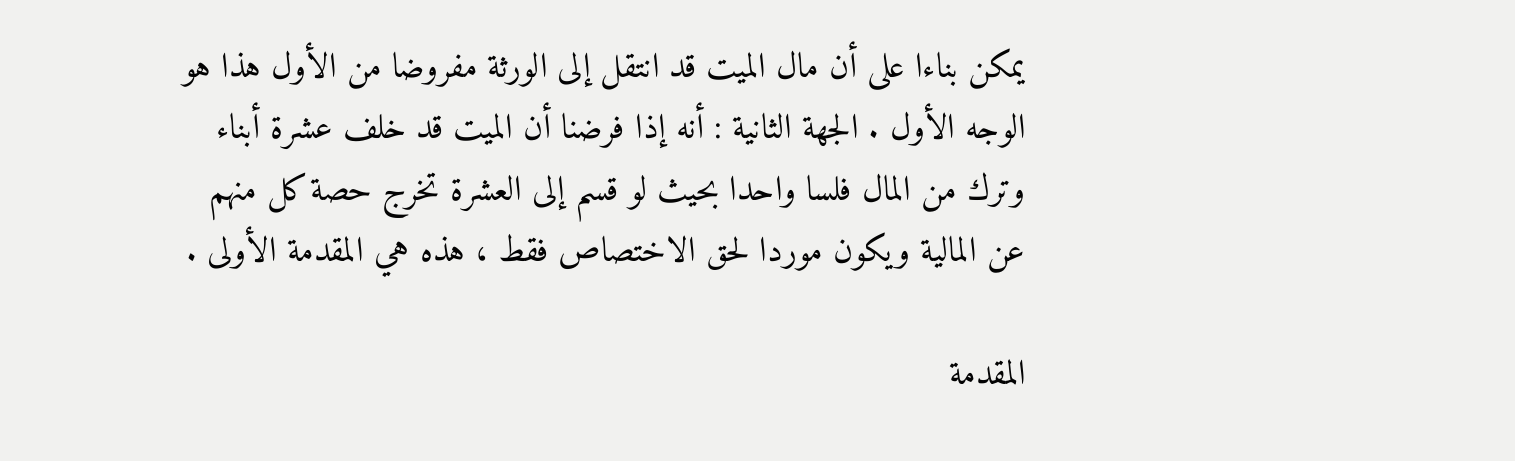يمكن بناءا على أن مال الميت قد انتقل إلى الورثة مفروضا من الأول هذا هو الوجه الأول . الجهة الثانية : أنه إذا فرضنا أن الميت قد خلف عشرة أبناء وترك من المال فلسا واحدا بحيث لو قسم إلى العشرة تخرج حصة كل منهم عن المالية ويكون موردا لحق الاختصاص فقط ، هذه هي المقدمة الأولى .

المقدمة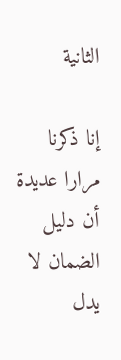الثانية

إنا ذكرنا مرارا عديدة أن دليل الضمان لا يدل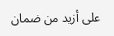على أزيد من ضمان